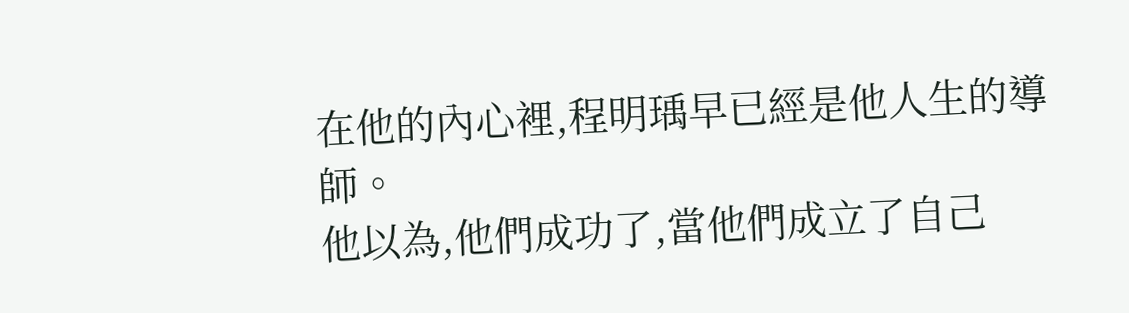在他的內心裡,程明瑀早已經是他人生的導師。
他以為,他們成功了,當他們成立了自己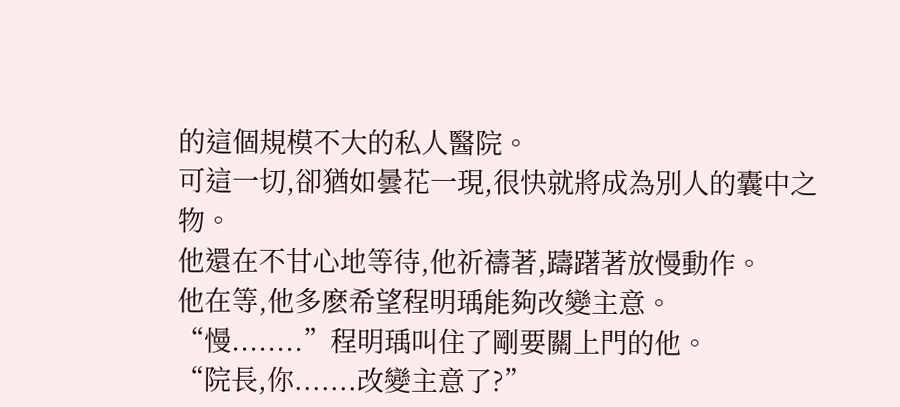的這個規模不大的私人醫院。
可這一切,卻猶如曇花一現,很快就將成為別人的囊中之物。
他還在不甘心地等待,他祈禱著,躊躇著放慢動作。
他在等,他多麽希望程明瑀能夠改變主意。
“慢........”程明瑀叫住了剛要關上門的他。
“院長,你.......改變主意了?”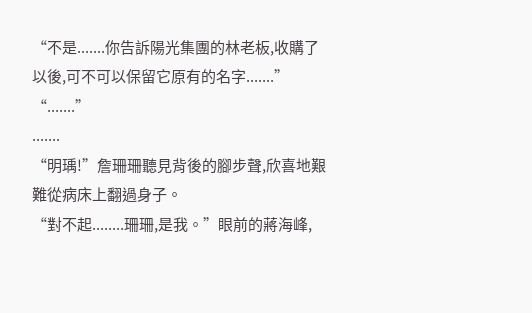“不是.......你告訴陽光集團的林老板,收購了以後,可不可以保留它原有的名字.......”
“.......”
.......
“明瑀!”詹珊珊聽見背後的腳步聲,欣喜地艱難從病床上翻過身子。
“對不起........珊珊,是我。”眼前的蔣海峰,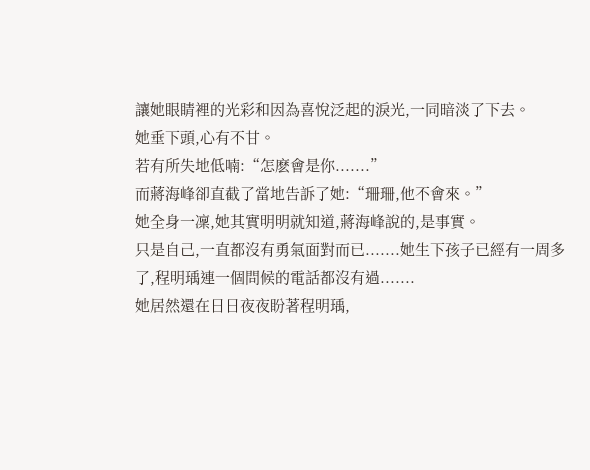讓她眼睛裡的光彩和因為喜悅泛起的淚光,一同暗淡了下去。
她垂下頭,心有不甘。
若有所失地低喃:“怎麽會是你.......”
而蔣海峰卻直截了當地告訴了她:“珊珊,他不會來。”
她全身一凜,她其實明明就知道,蔣海峰說的,是事實。
只是自己,一直都沒有勇氣面對而已.......她生下孩子已經有一周多了,程明瑀連一個問候的電話都沒有過.......
她居然還在日日夜夜盼著程明瑀,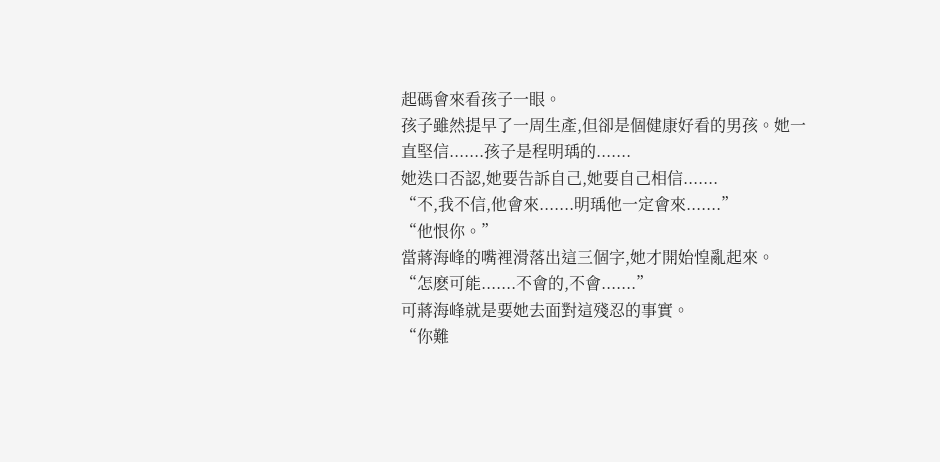起碼會來看孩子一眼。
孩子雖然提早了一周生產,但卻是個健康好看的男孩。她一直堅信.......孩子是程明瑀的.......
她迭口否認,她要告訴自己,她要自己相信.......
“不,我不信,他會來.......明瑀他一定會來.......”
“他恨你。”
當蔣海峰的嘴裡滑落出這三個字,她才開始惶亂起來。
“怎麽可能.......不會的,不會.......”
可蔣海峰就是要她去面對這殘忍的事實。
“你難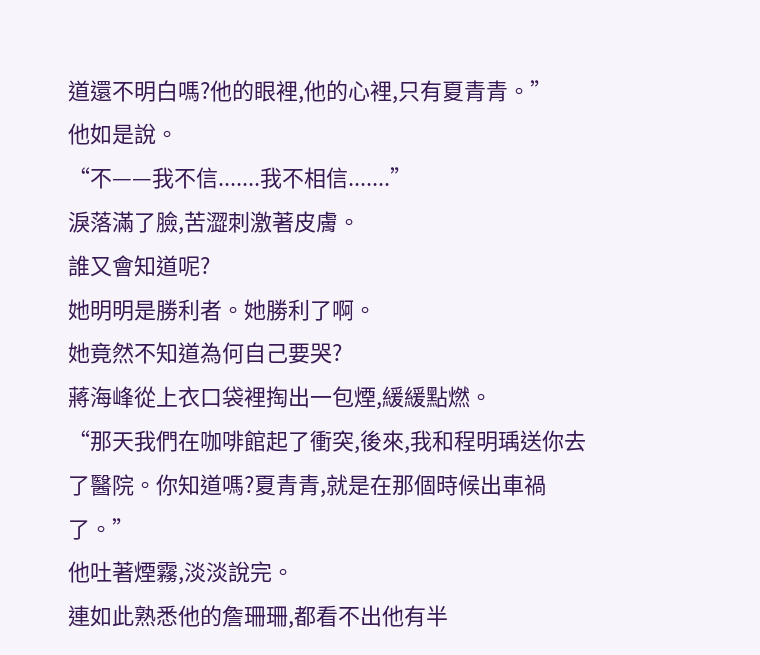道還不明白嗎?他的眼裡,他的心裡,只有夏青青。”
他如是說。
“不——我不信.......我不相信.......”
淚落滿了臉,苦澀刺激著皮膚。
誰又會知道呢?
她明明是勝利者。她勝利了啊。
她竟然不知道為何自己要哭?
蔣海峰從上衣口袋裡掏出一包煙,緩緩點燃。
“那天我們在咖啡館起了衝突,後來,我和程明瑀送你去了醫院。你知道嗎?夏青青,就是在那個時候出車禍了。”
他吐著煙霧,淡淡說完。
連如此熟悉他的詹珊珊,都看不出他有半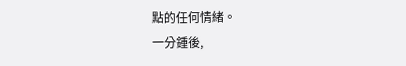點的任何情緒。
一分鍾後,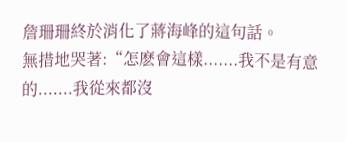詹珊珊終於消化了蔣海峰的這句話。
無措地哭著:“怎麽會這樣.......我不是有意的.......我從來都沒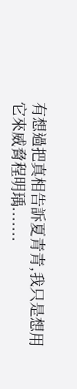有想過把真相告訴夏青青,我只是想用它來威脅程明瑀.......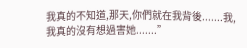我真的不知道,那天,你們就在我背後.......我,我真的沒有想過害她.......”